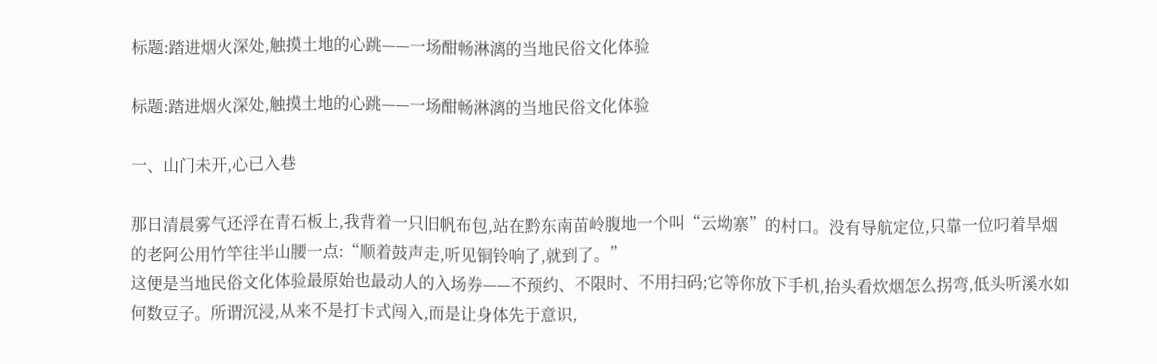标题:踏进烟火深处,触摸土地的心跳——一场酣畅淋漓的当地民俗文化体验

标题:踏进烟火深处,触摸土地的心跳——一场酣畅淋漓的当地民俗文化体验

一、山门未开,心已入巷

那日清晨雾气还浮在青石板上,我背着一只旧帆布包,站在黔东南苗岭腹地一个叫“云坳寨”的村口。没有导航定位,只靠一位叼着旱烟的老阿公用竹竿往半山腰一点:“顺着鼓声走,听见铜铃响了,就到了。”
这便是当地民俗文化体验最原始也最动人的入场券——不预约、不限时、不用扫码;它等你放下手机,抬头看炊烟怎么拐弯,低头听溪水如何数豆子。所谓沉浸,从来不是打卡式闯入,而是让身体先于意识,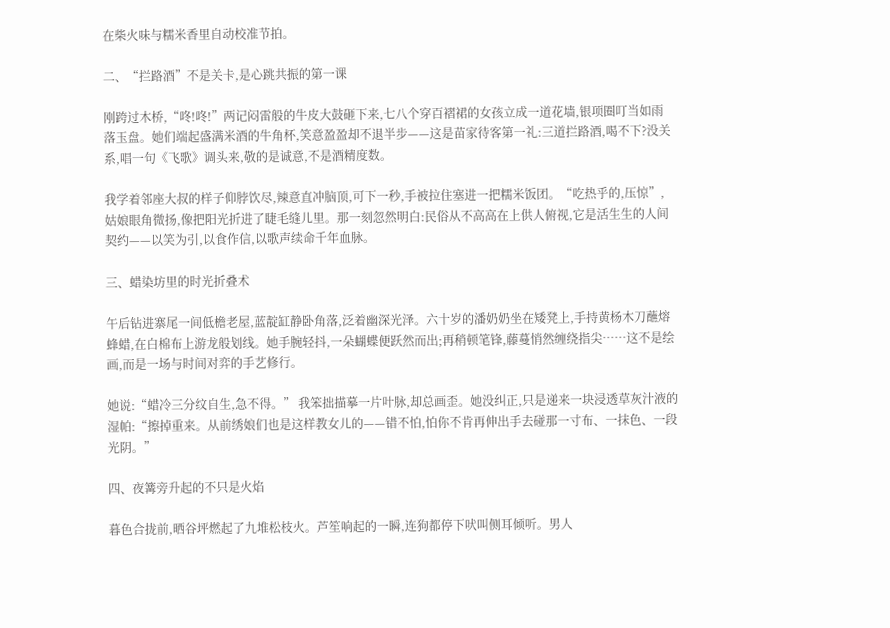在柴火味与糯米香里自动校准节拍。

二、“拦路酒”不是关卡,是心跳共振的第一课

刚跨过木桥,“咚!咚!”两记闷雷般的牛皮大鼓砸下来,七八个穿百褶裙的女孩立成一道花墙,银项圈叮当如雨落玉盘。她们端起盛满米酒的牛角杯,笑意盈盈却不退半步——这是苗家待客第一礼:三道拦路酒,喝不下?没关系,唱一句《飞歌》调头来,敬的是诚意,不是酒精度数。

我学着邻座大叔的样子仰脖饮尽,辣意直冲脑顶,可下一秒,手被拉住塞进一把糯米饭团。“吃热乎的,压惊”,姑娘眼角微扬,像把阳光折进了睫毛缝儿里。那一刻忽然明白:民俗从不高高在上供人俯视,它是活生生的人间契约——以笑为引,以食作信,以歌声续命千年血脉。

三、蜡染坊里的时光折叠术

午后钻进寨尾一间低檐老屋,蓝靛缸静卧角落,泛着幽深光泽。六十岁的潘奶奶坐在矮凳上,手持黄杨木刀蘸熔蜂蜡,在白棉布上游龙般划线。她手腕轻抖,一朵蝴蝶便跃然而出;再稍顿笔锋,藤蔓悄然缠绕指尖……这不是绘画,而是一场与时间对弈的手艺修行。

她说:“蜡冷三分纹自生,急不得。” 我笨拙描摹一片叶脉,却总画歪。她没纠正,只是递来一块浸透草灰汁液的湿帕:“擦掉重来。从前绣娘们也是这样教女儿的——错不怕,怕你不肯再伸出手去碰那一寸布、一抹色、一段光阴。”

四、夜篝旁升起的不只是火焰

暮色合拢前,晒谷坪燃起了九堆松枝火。芦笙响起的一瞬,连狗都停下吠叫侧耳倾听。男人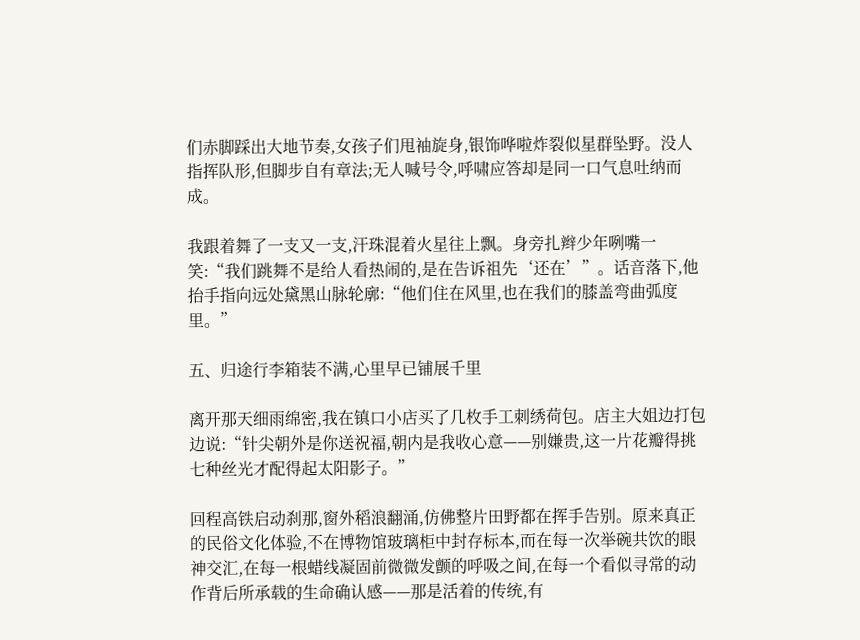们赤脚踩出大地节奏,女孩子们甩袖旋身,银饰哗啦炸裂似星群坠野。没人指挥队形,但脚步自有章法;无人喊号令,呼啸应答却是同一口气息吐纳而成。

我跟着舞了一支又一支,汗珠混着火星往上飘。身旁扎辫少年咧嘴一笑:“我们跳舞不是给人看热闹的,是在告诉祖先‘还在’”。话音落下,他抬手指向远处黛黑山脉轮廓:“他们住在风里,也在我们的膝盖弯曲弧度里。”

五、归途行李箱装不满,心里早已铺展千里

离开那天细雨绵密,我在镇口小店买了几枚手工刺绣荷包。店主大姐边打包边说:“针尖朝外是你送祝福,朝内是我收心意——别嫌贵,这一片花瓣得挑七种丝光才配得起太阳影子。”

回程高铁启动刹那,窗外稻浪翻涌,仿佛整片田野都在挥手告别。原来真正的民俗文化体验,不在博物馆玻璃柜中封存标本,而在每一次举碗共饮的眼神交汇,在每一根蜡线凝固前微微发颤的呼吸之间,在每一个看似寻常的动作背后所承载的生命确认感——那是活着的传统,有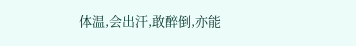体温,会出汗,敢醉倒,亦能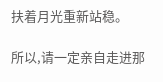扶着月光重新站稳。

所以,请一定亲自走进那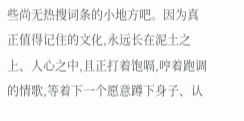些尚无热搜词条的小地方吧。因为真正值得记住的文化,永远长在泥土之上、人心之中,且正打着饱嗝,哼着跑调的情歌,等着下一个愿意蹲下身子、认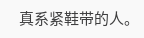真系紧鞋带的人。